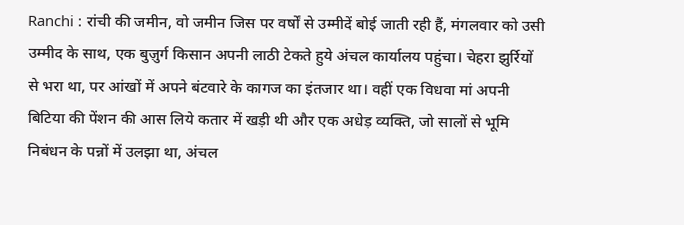Ranchi : रांची की जमीन, वो जमीन जिस पर वर्षों से उम्मीदें बोई जाती रही हैं, मंगलवार को उसी उम्मीद के साथ, एक बुज़ुर्ग किसान अपनी लाठी टेकते हुये अंचल कार्यालय पहुंचा। चेहरा झुर्रियों से भरा था, पर आंखों में अपने बंटवारे के कागज का इंतजार था। वहीं एक विधवा मां अपनी बिटिया की पेंशन की आस लिये कतार में खड़ी थी और एक अधेड़ व्यक्ति, जो सालों से भूमि निबंधन के पन्नों में उलझा था, अंचल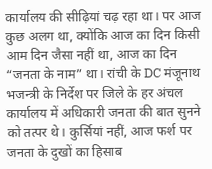कार्यालय की सीढ़ियां चढ़ रहा था। पर आज कुछ अलग था, क्योंकि आज का दिन किसी आम दिन जैसा नहीं था, आज का दिन “जनता के नाम” था। रांची के DC मंजूनाथ भजन्त्री के निर्देश पर जिले के हर अंचल कार्यालय में अधिकारी जनता की बात सुनने को तत्पर थे। कुर्सियां नहीं, आज फर्श पर जनता के दुखों का हिसाब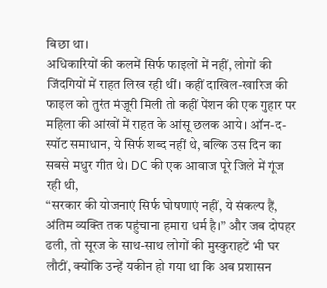बिछा था।
अधिकारियों की कलमें सिर्फ फाइलों में नहीं, लोगों की जिंदगियों में राहत लिख रही थीं। कहीं दाखिल-खारिज की फाइल को तुरंत मंज़ूरी मिली तो कहीं पेंशन की एक गुहार पर महिला की आंखों में राहत के आंसू छलक आये। ऑन-द-स्पॉट समाधान, ये सिर्फ शब्द नहीं थे, बल्कि उस दिन का सबसे मधुर गीत थे। DC की एक आवाज पूरे जिले में गूंज रही थी,
“सरकार की योजनाएं सिर्फ घोषणाएं नहीं, ये संकल्प हैं, अंतिम व्यक्ति तक पहुंचाना हमारा धर्म है।” और जब दोपहर ढली, तो सूरज के साथ-साथ लोगों की मुस्कुराहटें भी घर लौटीं, क्योंकि उन्हें यकीन हो गया था कि अब प्रशासन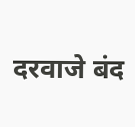दरवाजे बंद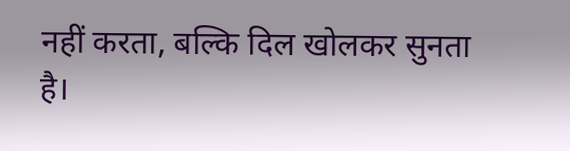नहीं करता, बल्कि दिल खोलकर सुनता है।